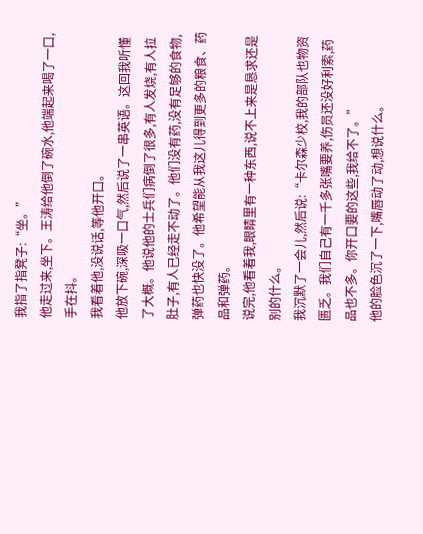我指了指凳子:“坐。”
他走过来,坐下。王涛给他倒了碗水,他端起来喝了一口,手在抖。
我看着他,没说话,等他开口。
他放下碗,深吸一口气,然后说了一串英语。这回我听懂了大概。他说他的士兵们病倒了很多,有人发烧,有人拉肚子,有人已经走不动了。他们没有药,没有足够的食物,弹药也快没了。他希望能从我这儿得到更多的粮食、药品和弹药。
说完,他看着我,眼睛里有一种东西,说不上来是恳求还是别的什么。
我沉默了一会儿,然后说:“卡尔森少校,我的部队也物资匮乏。我们自己有一千多张嘴要养,伤员还没好利索,药品也不多。你开口要的这些,我给不了。”
他的脸色沉了一下,嘴唇动了动,想说什么。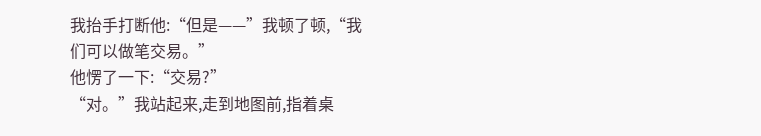我抬手打断他:“但是——”我顿了顿,“我们可以做笔交易。”
他愣了一下:“交易?”
“对。”我站起来,走到地图前,指着桌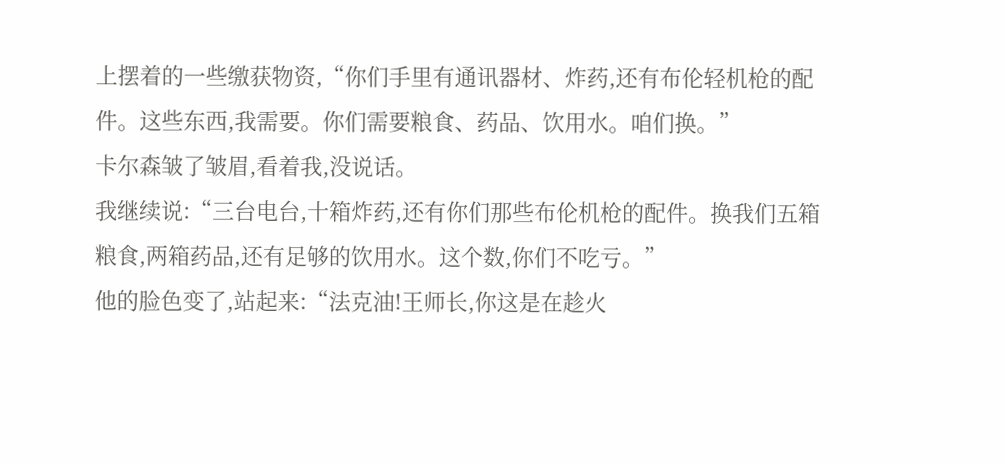上摆着的一些缴获物资,“你们手里有通讯器材、炸药,还有布伦轻机枪的配件。这些东西,我需要。你们需要粮食、药品、饮用水。咱们换。”
卡尔森皱了皱眉,看着我,没说话。
我继续说:“三台电台,十箱炸药,还有你们那些布伦机枪的配件。换我们五箱粮食,两箱药品,还有足够的饮用水。这个数,你们不吃亏。”
他的脸色变了,站起来:“法克油!王师长,你这是在趁火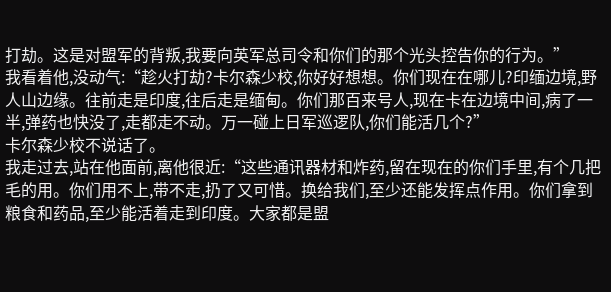打劫。这是对盟军的背叛,我要向英军总司令和你们的那个光头控告你的行为。”
我看着他,没动气:“趁火打劫?卡尔森少校,你好好想想。你们现在在哪儿?印缅边境,野人山边缘。往前走是印度,往后走是缅甸。你们那百来号人,现在卡在边境中间,病了一半,弹药也快没了,走都走不动。万一碰上日军巡逻队,你们能活几个?”
卡尔森少校不说话了。
我走过去,站在他面前,离他很近:“这些通讯器材和炸药,留在现在的你们手里,有个几把毛的用。你们用不上,带不走,扔了又可惜。换给我们,至少还能发挥点作用。你们拿到粮食和药品,至少能活着走到印度。大家都是盟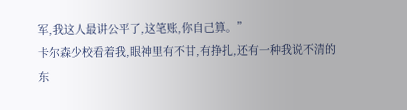军,我这人最讲公平了,这笔账,你自己算。”
卡尔森少校看着我,眼神里有不甘,有挣扎,还有一种我说不清的东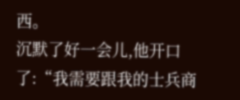西。
沉默了好一会儿,他开口了:“我需要跟我的士兵商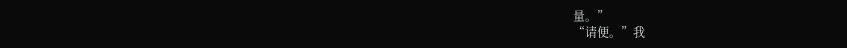量。”
“请便。”我